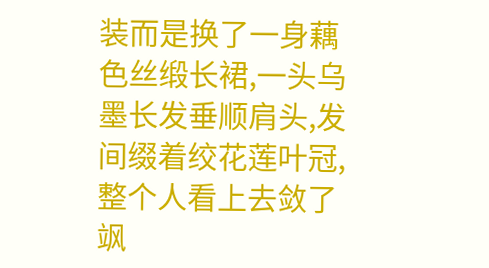装而是换了一身藕色丝缎长裙,一头乌墨长发垂顺肩头,发间缀着绞花莲叶冠,整个人看上去敛了飒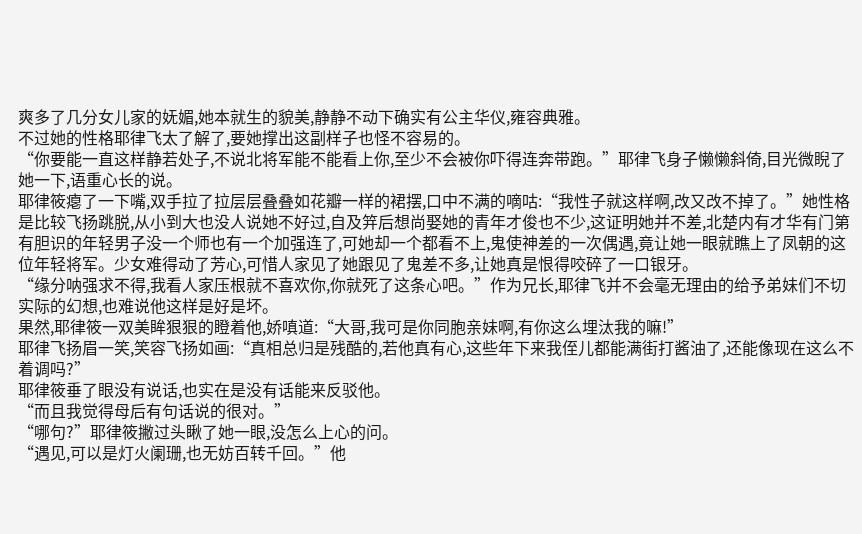爽多了几分女儿家的妩媚,她本就生的貌美,静静不动下确实有公主华仪,雍容典雅。
不过她的性格耶律飞太了解了,要她撑出这副样子也怪不容易的。
“你要能一直这样静若处子,不说北将军能不能看上你,至少不会被你吓得连奔带跑。”耶律飞身子懒懒斜倚,目光微睨了她一下,语重心长的说。
耶律筱瘪了一下嘴,双手拉了拉层层叠叠如花瓣一样的裙摆,口中不满的嘀咕:“我性子就这样啊,改又改不掉了。”她性格是比较飞扬跳脱,从小到大也没人说她不好过,自及笄后想尚娶她的青年才俊也不少,这证明她并不差,北楚内有才华有门第有胆识的年轻男子没一个师也有一个加强连了,可她却一个都看不上,鬼使神差的一次偶遇,竟让她一眼就瞧上了凤朝的这位年轻将军。少女难得动了芳心,可惜人家见了她跟见了鬼差不多,让她真是恨得咬碎了一口银牙。
“缘分呐强求不得,我看人家压根就不喜欢你,你就死了这条心吧。”作为兄长,耶律飞并不会毫无理由的给予弟妹们不切实际的幻想,也难说他这样是好是坏。
果然,耶律筱一双美眸狠狠的瞪着他,娇嗔道:“大哥,我可是你同胞亲妹啊,有你这么埋汰我的嘛!”
耶律飞扬眉一笑,笑容飞扬如画:“真相总归是残酷的,若他真有心,这些年下来我侄儿都能满街打酱油了,还能像现在这么不着调吗?”
耶律筱垂了眼没有说话,也实在是没有话能来反驳他。
“而且我觉得母后有句话说的很对。”
“哪句?”耶律筱撇过头瞅了她一眼,没怎么上心的问。
“遇见,可以是灯火阑珊,也无妨百转千回。”他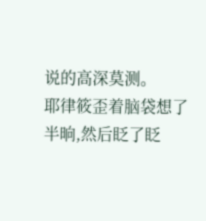说的高深莫测。
耶律筱歪着脑袋想了半晌,然后眨了眨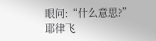眼问:“什么意思?”
耶律飞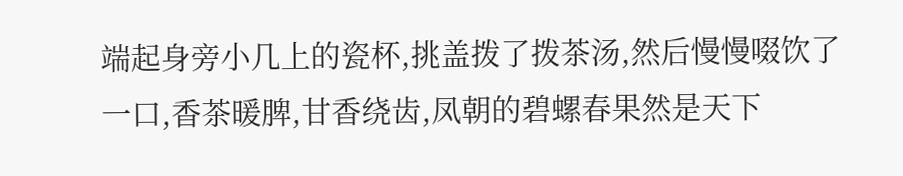端起身旁小几上的瓷杯,挑盖拨了拨茶汤,然后慢慢啜饮了一口,香茶暖脾,甘香绕齿,凤朝的碧螺春果然是天下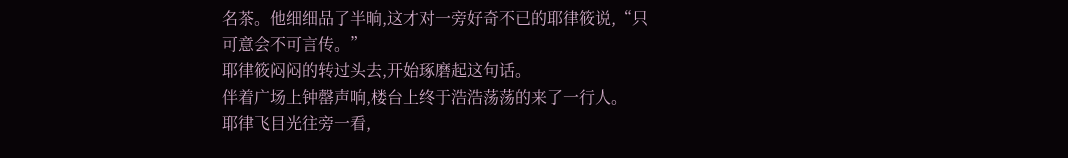名茶。他细细品了半晌,这才对一旁好奇不已的耶律筱说,“只可意会不可言传。”
耶律筱闷闷的转过头去,开始琢磨起这句话。
伴着广场上钟罄声响,楼台上终于浩浩荡荡的来了一行人。
耶律飞目光往旁一看,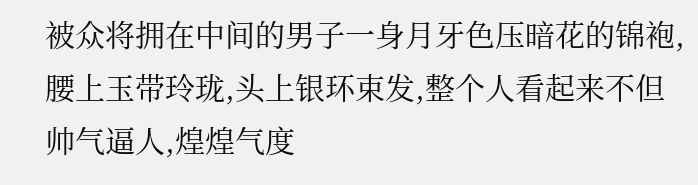被众将拥在中间的男子一身月牙色压暗花的锦袍,腰上玉带玲珑,头上银环束发,整个人看起来不但帅气逼人,煌煌气度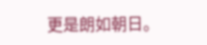更是朗如朝日。